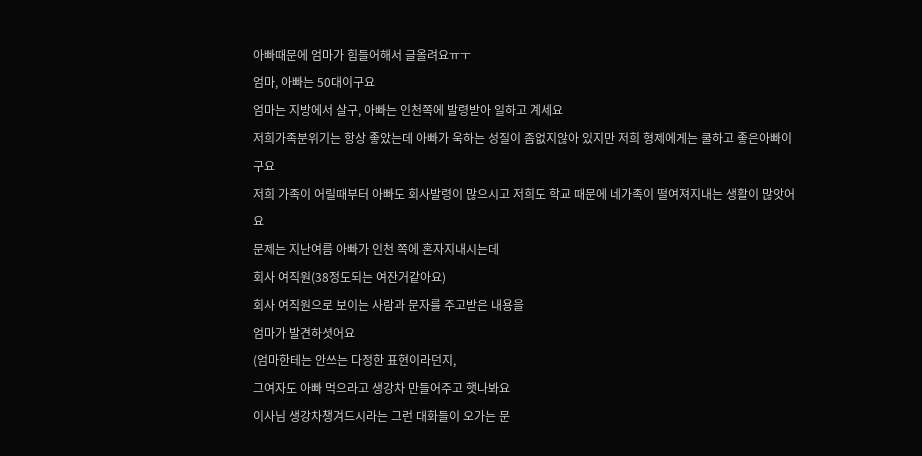아빠때문에 엄마가 힘들어해서 글올려요ㅠㅜ
엄마, 아빠는 50대이구요
엄마는 지방에서 살구, 아빠는 인천쪽에 발령받아 일하고 계세요
저희가족분위기는 항상 좋았는데 아빠가 욱하는 성질이 좀없지않아 있지만 저희 형제에게는 쿨하고 좋은아빠이구요
저희 가족이 어릴때부터 아빠도 회사발령이 많으시고 저희도 학교 때문에 네가족이 떨여져지내는 생활이 많앗어요
문제는 지난여름 아빠가 인천 쪽에 혼자지내시는데
회사 여직원(38정도되는 여잔거같아요)
회사 여직원으로 보이는 사람과 문자를 주고받은 내용을
엄마가 발견하셧어요
(엄마한테는 안쓰는 다정한 표현이라던지,
그여자도 아빠 먹으라고 생강차 만들어주고 햇나봐요
이사님 생강차챙겨드시라는 그런 대화들이 오가는 문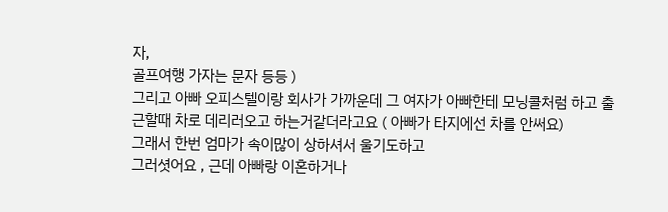자,
골프여행 가자는 문자 등등 )
그리고 아빠 오피스텔이랑 회사가 가까운데 그 여자가 아빠한테 모닝콜처럼 하고 출근할때 차로 데리러오고 하는거같더라고요 ( 아빠가 타지에선 차를 안써요)
그래서 한번 엄마가 속이많이 상하셔서 울기도하고
그러셧어요 , 근데 아빠랑 이혼하거나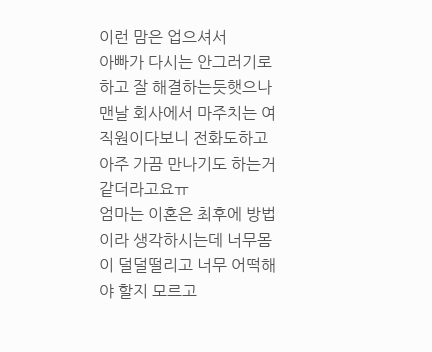이런 맘은 업으셔서
아빠가 다시는 안그러기로 하고 잘 해결하는듯햇으나
맨날 회사에서 마주치는 여직원이다보니 전화도하고
아주 가끔 만나기도 하는거같더라고요ㅠ
엄마는 이혼은 최후에 방법이라 생각하시는데 너무몸이 덜덜떨리고 너무 어떡해야 할지 모르고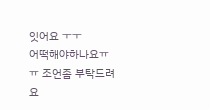잇어요 ㅜㅜ
어떡해야하나요ㅠㅠ 조언좀 부탁드려요